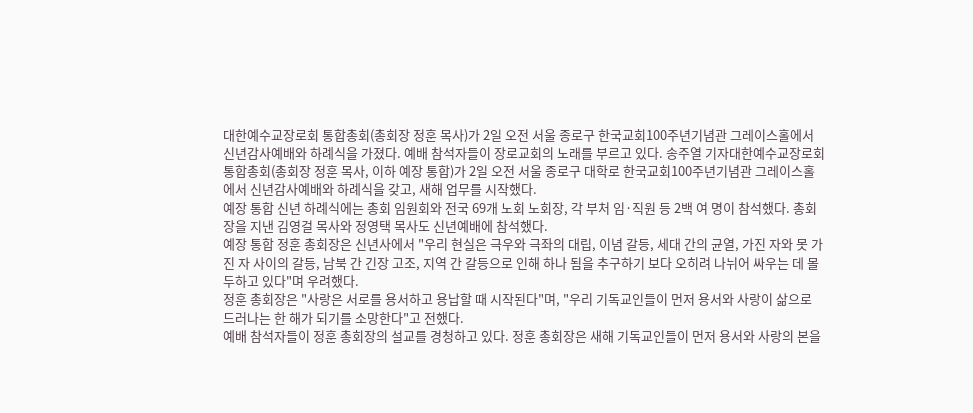대한예수교장로회 통합총회(총회장 정훈 목사)가 2일 오전 서울 종로구 한국교회100주년기념관 그레이스홀에서 신년감사예배와 하례식을 가졌다. 예배 참석자들이 장로교회의 노래를 부르고 있다. 송주열 기자대한예수교장로회 통합총회(총회장 정훈 목사, 이하 예장 통합)가 2일 오전 서울 종로구 대학로 한국교회100주년기념관 그레이스홀에서 신년감사예배와 하례식을 갖고, 새해 업무를 시작했다.
예장 통합 신년 하례식에는 총회 임원회와 전국 69개 노회 노회장, 각 부처 임·직원 등 2백 여 명이 참석했다. 총회장을 지낸 김영걸 목사와 정영택 목사도 신년예배에 참석했다.
예장 통합 정훈 총회장은 신년사에서 "우리 현실은 극우와 극좌의 대립, 이념 갈등, 세대 간의 균열, 가진 자와 못 가진 자 사이의 갈등, 남북 간 긴장 고조, 지역 간 갈등으로 인해 하나 됨을 추구하기 보다 오히려 나뉘어 싸우는 데 몰두하고 있다"며 우려했다.
정훈 총회장은 "사랑은 서로를 용서하고 용납할 때 시작된다"며, "우리 기독교인들이 먼저 용서와 사랑이 삶으로 드러나는 한 해가 되기를 소망한다"고 전했다.
예배 참석자들이 정훈 총회장의 설교를 경청하고 있다. 정훈 총회장은 새해 기독교인들이 먼저 용서와 사랑의 본을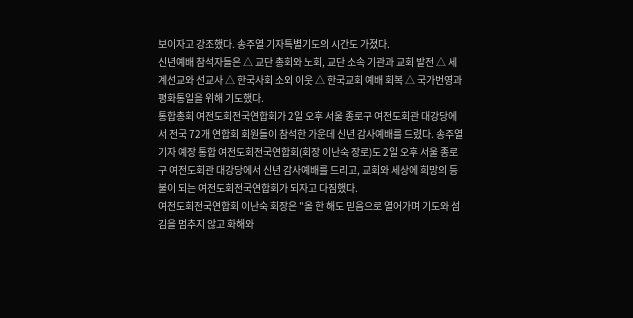보이자고 강조했다. 송주열 기자특별기도의 시간도 가졌다.
신년예배 참석자들은 △ 교단 총회와 노회, 교단 소속 기관과 교회 발전 △ 세계선교와 선교사 △ 한국사회 소외 이웃 △ 한국교회 예배 회복 △ 국가번영과 평화통일을 위해 기도했다.
통합총회 여전도회전국연합회가 2일 오후 서울 종로구 여전도회관 대강당에서 전국 72개 연합회 회원들이 참석한 가운데 신년 감사예배를 드렸다. 송주열 기자 예장 통합 여전도회전국연합회(회장 이난숙 장로)도 2일 오후 서울 종로구 여전도회관 대강당에서 신년 감사예배를 드리고, 교회와 세상에 희망의 등불이 되는 여전도회전국연합회가 되자고 다짐했다.
여전도회전국연합회 이난숙 회장은 "올 한 해도 믿음으로 열어가며 기도와 섬김을 멈추지 않고 화해와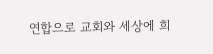연합으로 교회와 세상에 희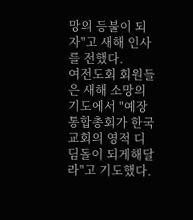망의 등불이 되자"고 새해 인사를 전했다.
여전도회 회원들은 새해 소망의 기도에서 "예장 통합총회가 한국교회의 영적 디딤돌이 되게해달라"고 기도했다.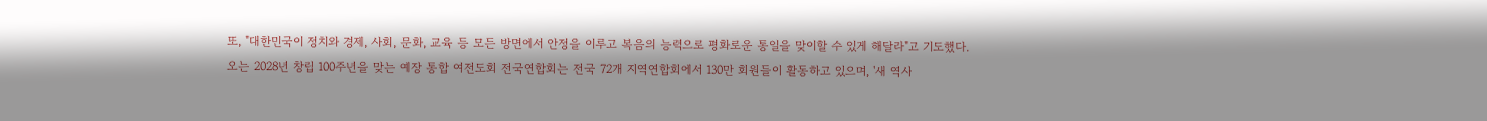또, "대한민국이 정치와 경제, 사회, 문화, 교육 등 모든 방면에서 안정을 이루고 복음의 능력으로 평화로운 통일을 맞이할 수 있게 해달라"고 기도했다.
오는 2028년 창립 100주년을 맞는 예장 통합 여전도회 전국연합회는 전국 72개 지역연합회에서 130만 회원들이 활동하고 있으며, '새 역사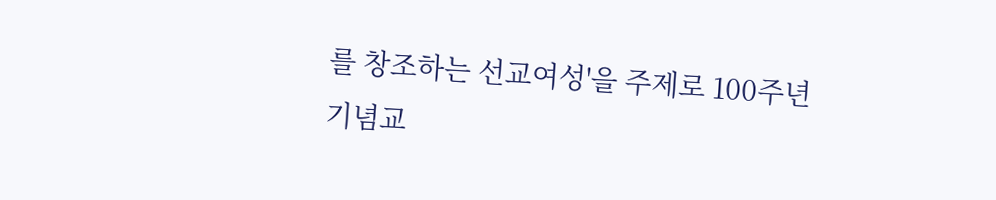를 창조하는 선교여성'을 주제로 100주년 기념교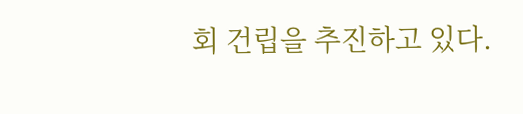회 건립을 추진하고 있다.